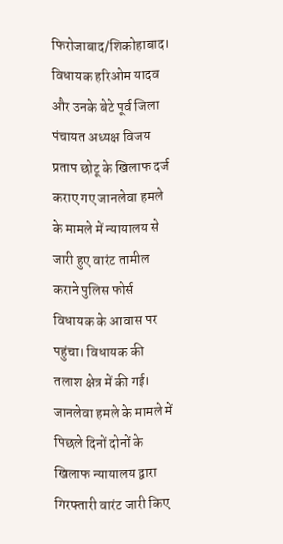फिरोजाबाद/शिकोहाबाद। विधायक हरिओम यादव और उनके बेटे पूर्व जिला पंचायत अध्यक्ष विजय प्रताप छोटू के खिलाफ दर्ज कराए गए जानलेवा हमले के मामले में न्यायालय से जारी हुए वारंट तामील कराने पुलिस फोर्स विधायक के आवास पर पहुंचा। विधायक की तलाश क्षेत्र में की गई।
जानलेवा हमले के मामले में पिछले दिनों दोनों के खिलाफ न्यायालय द्वारा गिरफ्तारी वारंट जारी किए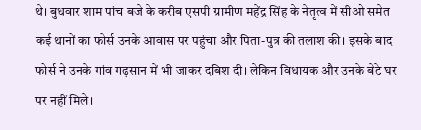थे। बुधवार शाम पांच बजे के करीब एसपी ग्रामीण महेंद्र सिंह के नेतृत्व में सीओ समेत कई थानों का फोर्स उनके आवास पर पहुंचा और पिता-पुत्र की तलाश की। इसके बाद फोर्स ने उनके गांव गढ़सान में भी जाकर दबिश दी। लेकिन विधायक और उनके बेटे घर पर नहीं मिले।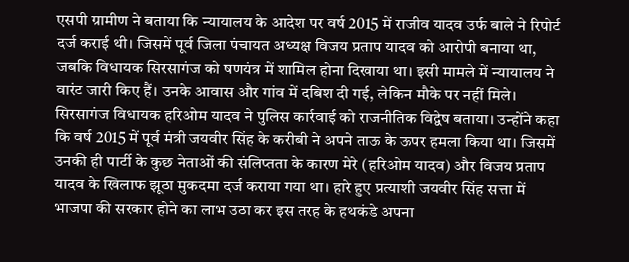एसपी ग्रामीण ने बताया कि न्यायालय के आदेश पर वर्ष 2015 में राजीव यादव उर्फ बाले ने रिपोर्ट दर्ज कराई थी। जिसमें पूर्व जिला पंचायत अध्यक्ष विजय प्रताप यादव को आरोपी बनाया था, जबकि विधायक सिरसागंज को षणयंत्र में शामिल होना दिखाया था। इसी मामले में न्यायालय ने वारंट जारी किए हैं। उनके आवास और गांव में दबिश दी गई, लेकिन मौके पर नहीं मिले।
सिरसागंज विधायक हरिओम यादव ने पुलिस कार्रवाई को राजनीतिक विद्वेष बताया। उन्होंने कहा कि वर्ष 2015 में पूर्व मंत्री जयवीर सिंह के करीबी ने अपने ताऊ के ऊपर हमला किया था। जिसमें उनकी ही पार्टी के कुछ नेताओं की संलिप्तता के कारण मेरे (हरिओम यादव) और विजय प्रताप यादव के खिलाफ झूठा मुकदमा दर्ज कराया गया था। हारे हुए प्रत्याशी जयवीर सिंह सत्ता में भाजपा की सरकार होने का लाभ उठा कर इस तरह के हथकंडे अपना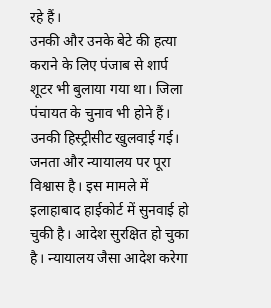रहे हैं।
उनकी और उनके बेटे की हत्या कराने के लिए पंजाब से शार्प शूटर भी बुलाया गया था। जिला पंचायत के चुनाव भी होने हैं। उनकी हिस्ट्रीसीट खुलवाई गई। जनता और न्यायालय पर पूरा विश्वास है। इस मामले में इलाहाबाद हाईकोर्ट में सुनवाई हो चुकी है। आदेश सुरक्षित हो चुका है। न्यायालय जैसा आदेश करेगा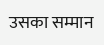उसका सम्मान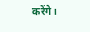करेंगे।